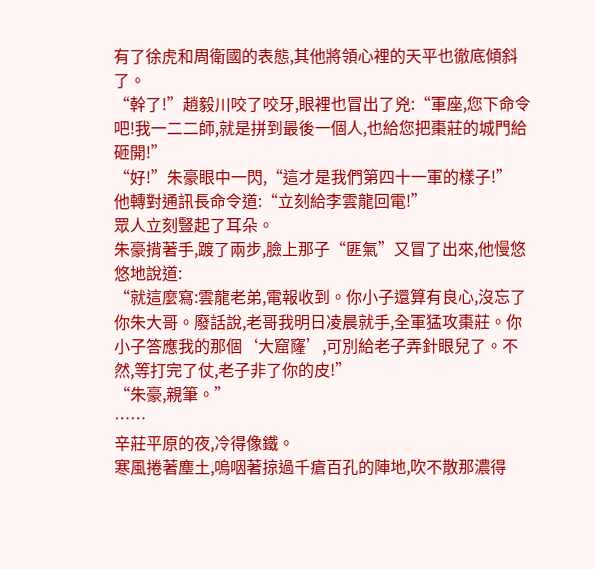有了徐虎和周衛國的表態,其他將領心裡的天平也徹底傾斜了。
“幹了!”趙毅川咬了咬牙,眼裡也冒出了兇:“軍座,您下命令吧!我一二二師,就是拼到最後一個人,也給您把棗莊的城門給砸開!”
“好!”朱豪眼中一閃,“這才是我們第四十一軍的樣子!”
他轉對通訊長命令道:“立刻給李雲龍回電!”
眾人立刻豎起了耳朵。
朱豪揹著手,踱了兩步,臉上那子“匪氣”又冒了出來,他慢悠悠地說道:
“就這麼寫:雲龍老弟,電報收到。你小子還算有良心,沒忘了你朱大哥。廢話說,老哥我明日凌晨就手,全軍猛攻棗莊。你小子答應我的那個‘大窟窿’,可別給老子弄針眼兒了。不然,等打完了仗,老子非了你的皮!”
“朱豪,親筆。”
……
辛莊平原的夜,冷得像鐵。
寒風捲著塵土,嗚咽著掠過千瘡百孔的陣地,吹不散那濃得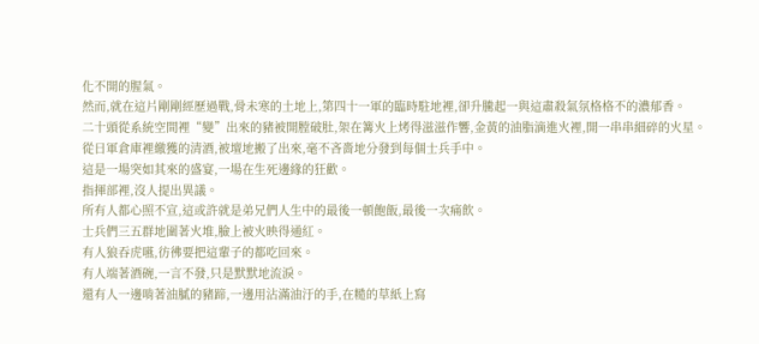化不開的腥氣。
然而,就在這片剛剛經歷過戰,骨未寒的土地上,第四十一軍的臨時駐地裡,卻升騰起一與這肅殺氣氛格格不的濃郁香。
二十頭從系統空間裡“變”出來的豬被開膛破肚,架在篝火上烤得滋滋作響,金黃的油脂滴進火裡,開一串串細碎的火星。
從日軍倉庫裡繳獲的清酒,被壇地搬了出來,毫不吝嗇地分發到每個士兵手中。
這是一場突如其來的盛宴,一場在生死邊緣的狂歡。
指揮部裡,沒人提出異議。
所有人都心照不宣,這或許就是弟兄們人生中的最後一頓飽飯,最後一次痛飲。
士兵們三五群地圍著火堆,臉上被火映得通紅。
有人狼吞虎嚥,彷彿要把這輩子的都吃回來。
有人端著酒碗,一言不發,只是默默地流淚。
還有人一邊啃著油膩的豬蹄,一邊用沾滿油汙的手,在糙的草紙上寫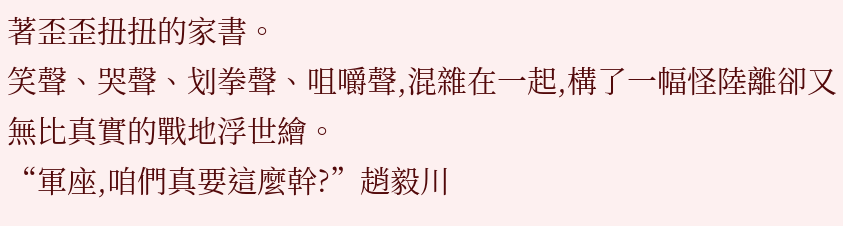著歪歪扭扭的家書。
笑聲、哭聲、划拳聲、咀嚼聲,混雜在一起,構了一幅怪陸離卻又無比真實的戰地浮世繪。
“軍座,咱們真要這麼幹?”趙毅川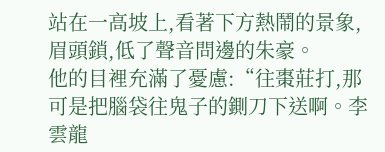站在一高坡上,看著下方熱鬧的景象,眉頭鎖,低了聲音問邊的朱豪。
他的目裡充滿了憂慮:“往棗莊打,那可是把腦袋往鬼子的鍘刀下送啊。李雲龍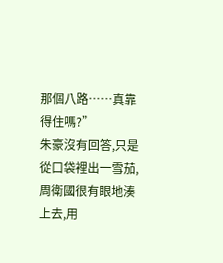那個八路……真靠得住嗎?”
朱豪沒有回答,只是從口袋裡出一雪茄,周衛國很有眼地湊上去,用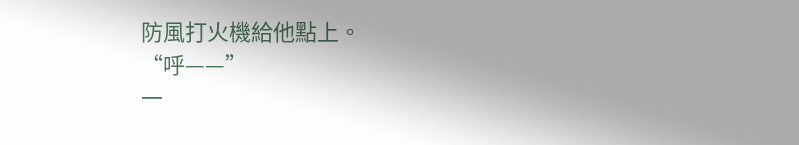防風打火機給他點上。
“呼——”
一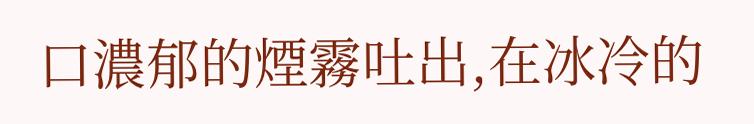口濃郁的煙霧吐出,在冰冷的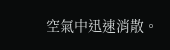空氣中迅速消散。